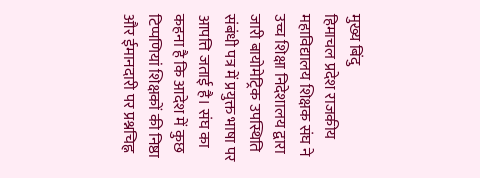मुख्य बिंदु
हिमाचल प्रदेश राजकीय महाविद्यालय शिक्षक संघ ने उच्च शिक्षा निदेशालय द्वारा जारी बायोमेट्रिक उपस्थिति संबंधी पत्र में प्रयुक्त भाषा पर आपत्ति जताई है। संघ का कहना है कि आदेश में कुछ टिप्पणियां शिक्षकों की निष्ठा और ईमानदारी पर प्रश्नचिह्न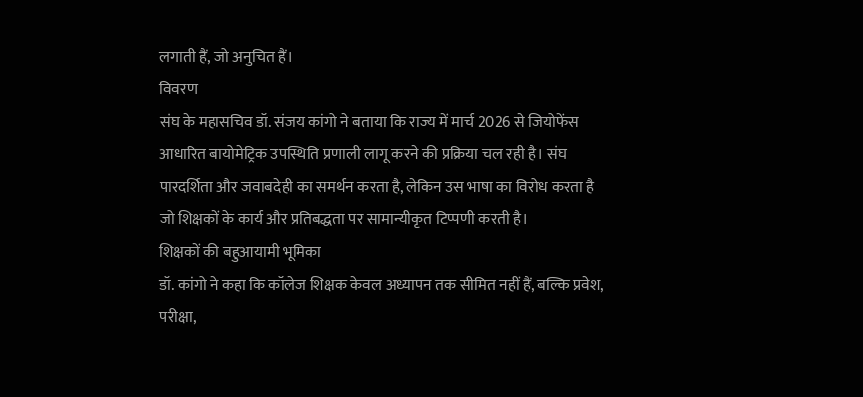लगाती हैं, जो अनुचित हैं।
विवरण
संघ के महासचिव डॉ. संजय कांगो ने बताया कि राज्य में मार्च 2026 से जियोफेंस आधारित बायोमेट्रिक उपस्थिति प्रणाली लागू करने की प्रक्रिया चल रही है। संघ पारदर्शिता और जवाबदेही का समर्थन करता है, लेकिन उस भाषा का विरोध करता है जो शिक्षकों के कार्य और प्रतिबद्धता पर सामान्यीकृत टिप्पणी करती है।
शिक्षकों की बहुआयामी भूमिका
डॉ. कांगो ने कहा कि कॉलेज शिक्षक केवल अध्यापन तक सीमित नहीं हैं, बल्कि प्रवेश, परीक्षा,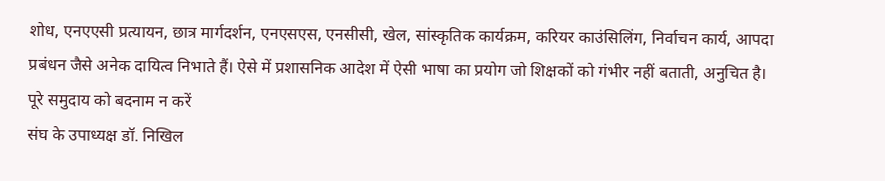शोध, एनएएसी प्रत्यायन, छात्र मार्गदर्शन, एनएसएस, एनसीसी, खेल, सांस्कृतिक कार्यक्रम, करियर काउंसिलिंग, निर्वाचन कार्य, आपदा प्रबंधन जैसे अनेक दायित्व निभाते हैं। ऐसे में प्रशासनिक आदेश में ऐसी भाषा का प्रयोग जो शिक्षकों को गंभीर नहीं बताती, अनुचित है।
पूरे समुदाय को बदनाम न करें
संघ के उपाध्यक्ष डॉ. निखिल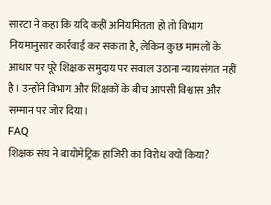सारटा ने कहा कि यदि कहीं अनियमितता हो तो विभाग नियमानुसार कार्रवाई कर सकता है, लेकिन कुछ मामलों के आधार पर पूरे शिक्षक समुदाय पर सवाल उठाना न्यायसंगत नहीं है। उन्होंने विभाग और शिक्षकों के बीच आपसी विश्वास और सम्मान पर जोर दिया।
FAQ
शिक्षक संघ ने बायोमेट्रिक हाजिरी का विरोध क्यों किया?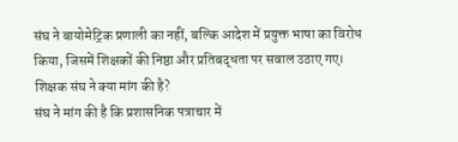संघ ने बायोमेट्रिक प्रणाली का नहीं, बल्कि आदेश में प्रयुक्त भाषा का विरोध किया, जिसमें शिक्षकों की निष्ठा और प्रतिबद्धता पर सवाल उठाए गए।
शिक्षक संघ ने क्या मांग की है?
संघ ने मांग की है कि प्रशासनिक पत्राचार में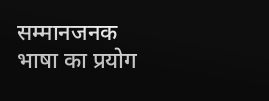सम्मानजनक भाषा का प्रयोग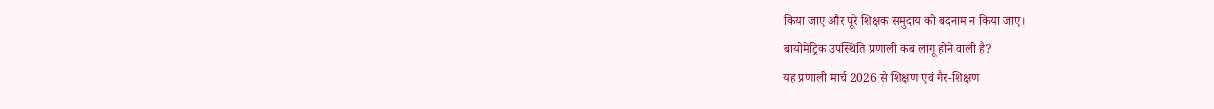किया जाए और पूरे शिक्षक समुदाय को बदनाम न किया जाए।
बायोमेट्रिक उपस्थिति प्रणाली कब लागू होने वाली है?
यह प्रणाली मार्च 2026 से शिक्षण एवं गैर-शिक्षण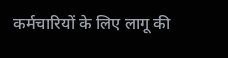कर्मचारियों के लिए लागू की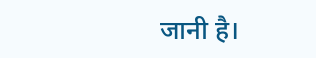जानी है।